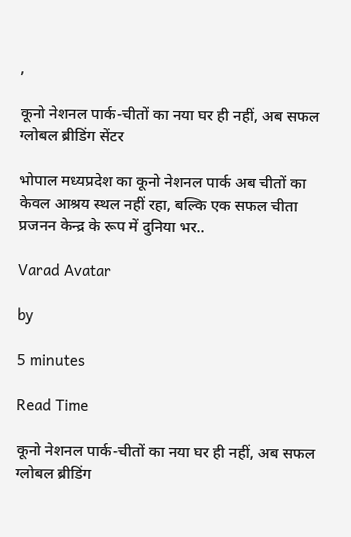,

कूनो नेशनल पार्क-चीतों का नया घर ही नहीं, अब सफल ग्लोबल ब्रीडिंग सेंटर

भोपाल मध्यप्रदेश का कूनो नेशनल पार्क अब चीतों का केवल आश्रय स्थल नहीं रहा, बल्कि एक सफल चीता प्रजनन केन्द्र के रूप में दुनिया भर..

Varad Avatar

by

5 minutes

Read Time

कूनो नेशनल पार्क-चीतों का नया घर ही नहीं, अब सफल ग्लोबल ब्रीडिंग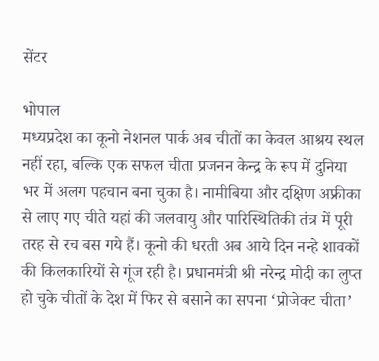सेंटर

भोपाल
मध्यप्रदेश का कूनो नेशनल पार्क अब चीतों का केवल आश्रय स्थल नहीं रहा, बल्कि एक सफल चीता प्रजनन केन्द्र के रूप में दुनिया भर में अलग पहचान बना चुका है। नामीबिया और दक्षिण अफ्रीका से लाए गए चीते यहां की जलवायु और पारिस्थितिकी तंत्र में पूरी तरह से रच बस गये हैं। कूनो की धरती अब आये दिन नन्हे शावकों की किलकारियों से गूंज रही है। प्रधानमंत्री श्री नरेन्द्र मोदी का लुप्त हो चुके चीतों के देश में फिर से बसाने का सपना ‘प्रोजेक्ट चीता’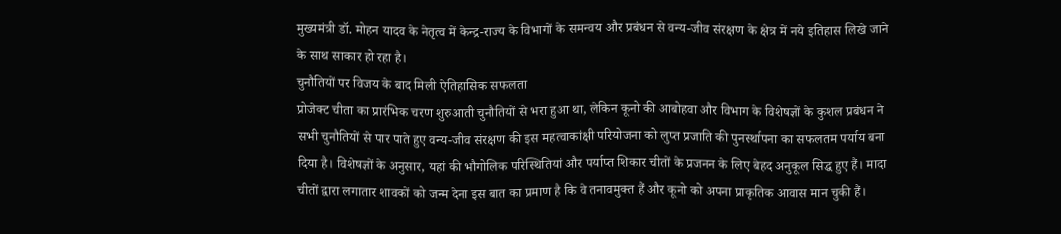मुख्यमंत्री डॉ. मोहन यादव के नेतृत्व में केन्द्र-राज्य के विभागों के समन्वय और प्रबंधन से वन्य-जीव संरक्षण के क्षेत्र में नये इतिहास लिखे जाने के साथ साकार हो रहा है।
चुनौतियों पर विजय के बाद मिली ऐतिहासिक सफलता
प्रोजेक्ट चीता का प्रारंभिक चरण शुरुआती चुनौतियों से भरा हुआ था, लेकिन कूनो की आबोहवा और विभाग के विशेषज्ञों के कुशल प्रबंधन ने सभी चुनौतियों से पार पाते हुए वन्य-जीव संरक्षण की इस महत्वाकांक्षी परियोजना को लुप्त प्रजाति की पुनर्स्थापना का सफलतम पर्याय बना दिया है। विशेषज्ञों के अनुसार, यहां की भौगोलिक परिस्थितियां और पर्याप्त शिकार चीतों के प्रजनन के लिए बेहद अनुकूल सिद्ध हुए हैं। मादा चीतों द्वारा लगातार शावकों को जन्म देना इस बात का प्रमाण है कि वे तनावमुक्त हैं और कूनो को अपना प्राकृतिक आवास मान चुकी हैं।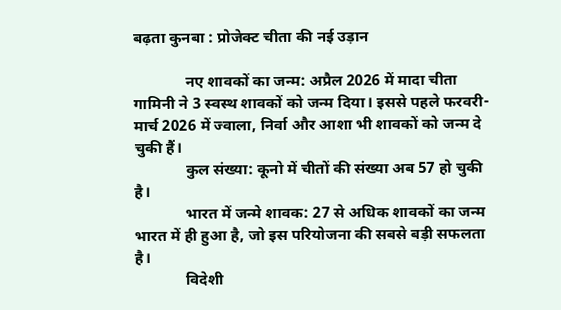बढ़ता कुनबा : प्रोजेक्ट चीता की नई उड़ान

             नए शावकों का जन्म: अप्रैल 2026 में मादा चीता गामिनी ने 3 स्वस्थ शावकों को जन्म दिया। इससे पहले फरवरी-मार्च 2026 में ज्वाला, निर्वा और आशा भी शावकों को जन्म दे चुकी हैं।
             कुल संख्या: कूनो में चीतों की संख्या अब 57 हो चुकी है।
             भारत में जन्मे शावक: 27 से अधिक शावकों का जन्म भारत में ही हुआ है, जो इस परियोजना की सबसे बड़ी सफलता है।
             विदेशी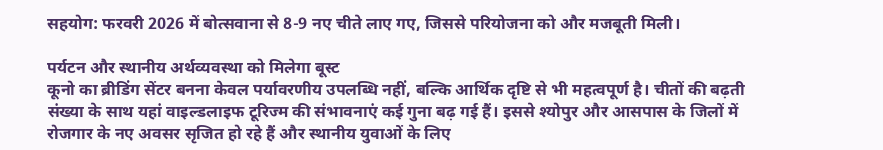सहयोग: फरवरी 2026 में बोत्सवाना से 8-9 नए चीते लाए गए, जिससे परियोजना को और मजबूती मिली।

पर्यटन और स्थानीय अर्थव्यवस्था को मिलेगा बूस्ट
कूनो का ब्रीडिंग सेंटर बनना केवल पर्यावरणीय उपलब्धि नहीं, बल्कि आर्थिक दृष्टि से भी महत्वपूर्ण है। चीतों की बढ़ती संख्या के साथ यहां वाइल्डलाइफ टूरिज्म की संभावनाएं कई गुना बढ़ गई हैं। इससे श्योपुर और आसपास के जिलों में रोजगार के नए अवसर सृजित हो रहे हैं और स्थानीय युवाओं के लिए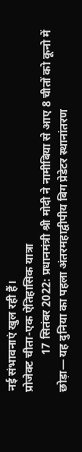नई संभावनाएं खुल रही हैं।
प्रोजेक्ट चीता-एक ऐतिहासिक यात्रा
             17 सितंबर 2022: प्रधानमंत्री श्री मोदी ने नामीबिया से आए 8 चीतों को कूनो में छोड़ा— यह दुनिया का पहला अंतरमहाद्वीपीय बिग प्रेडेटर स्थानांतरण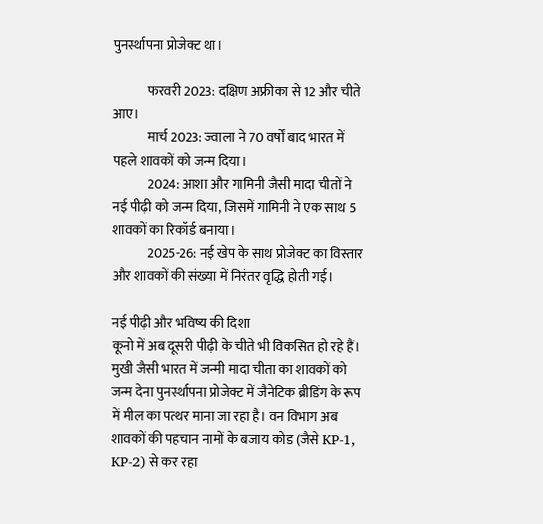पुनर्स्थापना प्रोजेक्ट था।

             फरवरी 2023: दक्षिण अफ्रीका से 12 और चीते आए।
             मार्च 2023: ज्वाला ने 70 वर्षों बाद भारत में पहले शावकों को जन्म दिया।
             2024: आशा और गामिनी जैसी मादा चीतों ने नई पीढ़ी को जन्म दिया, जिसमें गामिनी ने एक साथ 5 शावकों का रिकॉर्ड बनाया।
             2025-26: नई खेप के साथ प्रोजेक्ट का विस्तार और शावकों की संख्या में निरंतर वृद्धि होती गई।

नई पीढ़ी और भविष्य की दिशा
कूनो में अब दूसरी पीढ़ी के चीते भी विकसित हो रहे हैं। मुखी जैसी भारत में जन्मी मादा चीता का शावकों को जन्म देना पुनर्स्थापना प्रोजेक्ट में जैनेटिक ब्रीडिंग के रूप में मील का पत्थर माना जा रहा है। वन विभाग अब शावकों की पहचान नामों के बजाय कोड (जैसे KP-1, KP-2) से कर रहा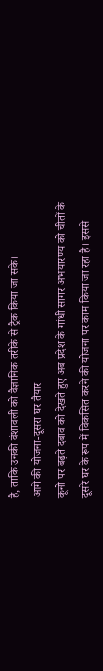है, ताकि उनकी वंशावली को वैज्ञानिक तरीके से ट्रैक किया जा सके।
आगे की योजना-दूसरा घर तैयार
कूनो पर बढ़ते दबाव को देखते हुए अब प्रदेश के गांधी सागर अभयारण्य को चीतों के दूसरे घर के रूप में विकसित करने की योजना पर काम किया जा रहा है। इससे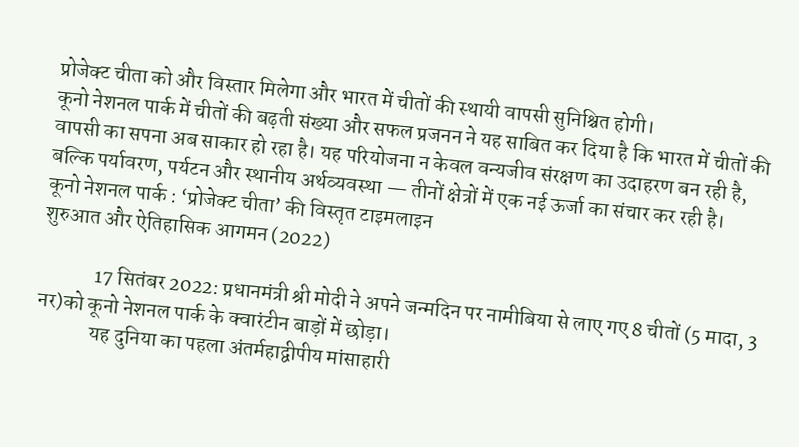प्रोजेक्ट चीता को और विस्तार मिलेगा और भारत में चीतों की स्थायी वापसी सुनिश्चित होगी।
कूनो नेशनल पार्क में चीतों की बढ़ती संख्या और सफल प्रजनन ने यह साबित कर दिया है कि भारत में चीतों की वापसी का सपना अब साकार हो रहा है। यह परियोजना न केवल वन्यजीव संरक्षण का उदाहरण बन रही है, बल्कि पर्यावरण, पर्यटन और स्थानीय अर्थव्यवस्था — तीनों क्षेत्रों में एक नई ऊर्जा का संचार कर रही है।
कूनो नेशनल पार्क : ‘प्रोजेक्ट चीता’ की विस्तृत टाइमलाइन
शुरुआत और ऐतिहासिक आगमन (2022)

             17 सितंबर 2022: प्रधानमंत्री श्री मोदी ने अपने जन्मदिन पर नामीबिया से लाए गए 8 चीतों (5 मादा, 3 नर)को कूनो नेशनल पार्क के क्वारंटीन बाड़ों में छोड़ा।
             यह दुनिया का पहला अंतर्महाद्वीपीय मांसाहारी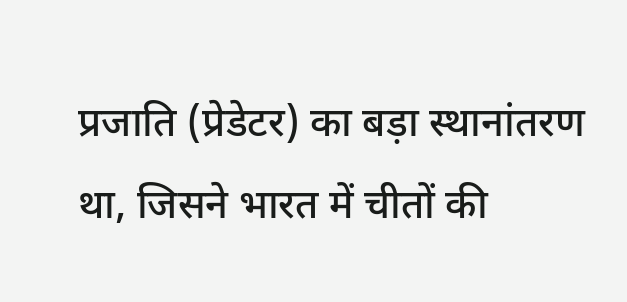प्रजाति (प्रेडेटर) का बड़ा स्थानांतरण था, जिसने भारत में चीतों की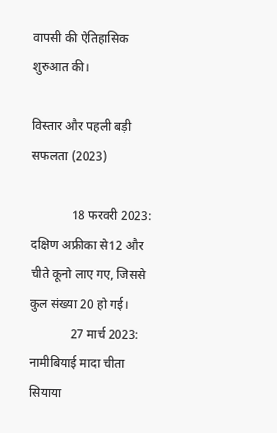वापसी की ऐतिहासिक शुरुआत की।

विस्तार और पहली बड़ी सफलता (2023)

             18 फरवरी 2023: दक्षिण अफ्रीका से12 और चीते कूनो लाए गए, जिससे कुल संख्या 20 हो गई।
             27 मार्च 2023: नामीबियाई मादा चीता सियाया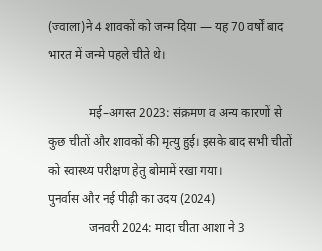(ज्वाला)ने 4 शावकों को जन्म दिया — यह 70 वर्षों बाद भारत में जन्मे पहले चीते थे।

             मई–अगस्त 2023: संक्रमण व अन्य कारणों से कुछ चीतों और शावकों की मृत्यु हुई। इसके बाद सभी चीतों को स्वास्थ्य परीक्षण हेतु बोमामें रखा गया।
पुनर्वास और नई पीढ़ी का उदय (2024)
             जनवरी 2024: मादा चीता आशा ने 3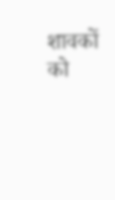शावकों को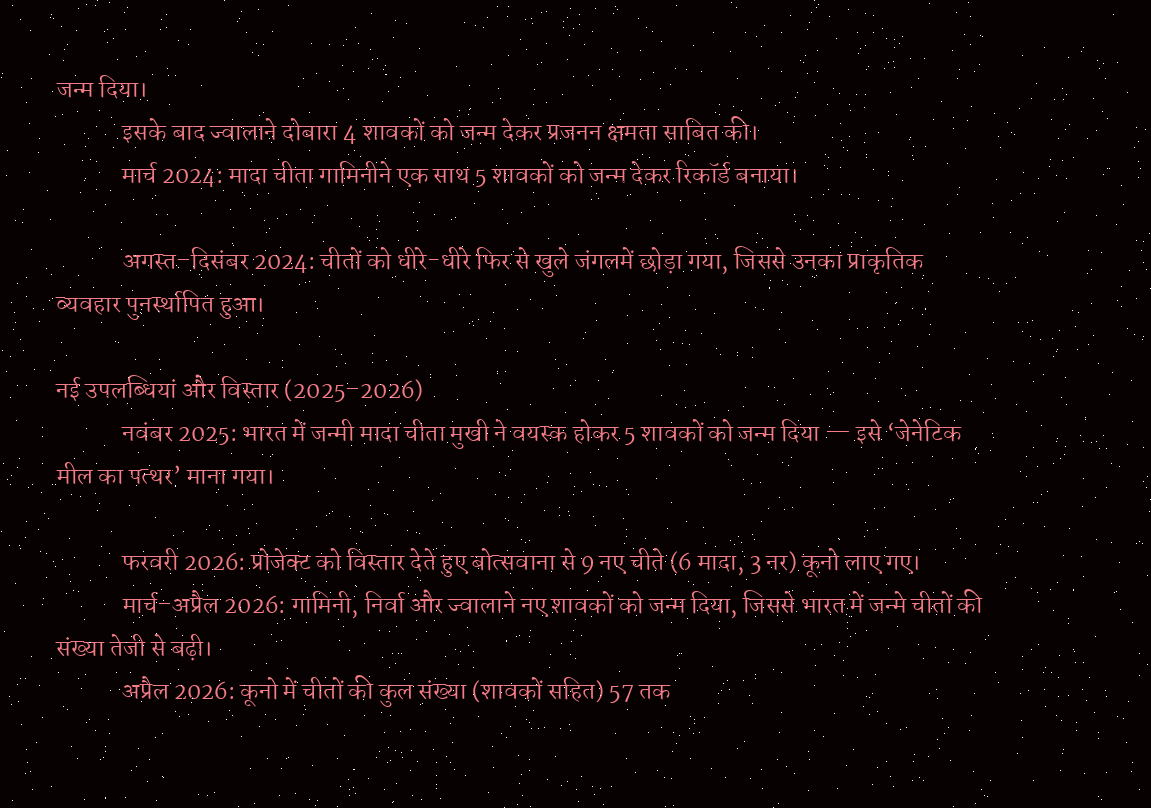जन्म दिया।
             इसके बाद ज्वालाने दोबारा 4 शावकों को जन्म देकर प्रजनन क्षमता साबित की।
             मार्च 2024: मादा चीता गामिनीने एक साथ 5 शावकों को जन्म देकर रिकॉर्ड बनाया।

             अगस्त–दिसंबर 2024: चीतों को धीरे-धीरे फिर से खुले जंगलमें छोड़ा गया, जिससे उनका प्राकृतिक व्यवहार पुनर्स्थापित हुआ।

नई उपलब्धियां और विस्तार (2025–2026)
             नवंबर 2025: भारत में जन्मी मादा चीता मुखी ने वयस्क होकर 5 शावकों को जन्म दिया — इसे ‘जेनेटिक मील का पत्थर’ माना गया।

             फरवरी 2026: प्रोजेक्ट को विस्तार देते हुए बोत्सवाना से 9 नए चीते (6 मादा, 3 नर) कूनो लाए गए।
             मार्च–अप्रैल 2026: गामिनी, निर्वा और ज्वालाने नए शावकों को जन्म दिया, जिससे भारत में जन्मे चीतों की संख्या तेजी से बढ़ी।
             अप्रैल 2026: कूनो में चीतों की कुल संख्या (शावकों सहित) 57 तक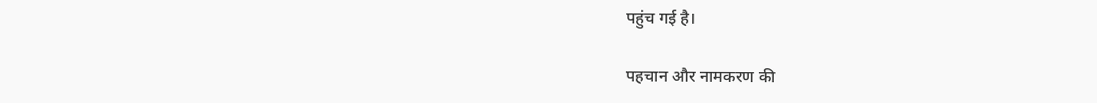पहुंच गई है।

पहचान और नामकरण की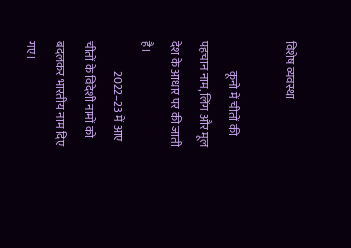विशेष व्यवस्था

             कूनो में चीतों की पहचान नाम, लिंग और मूल देश के आधार पर की जाती है।
             2022–23 में आए चीतों के विदेशी नामों को बदलकर भारतीय नाम दिए गए।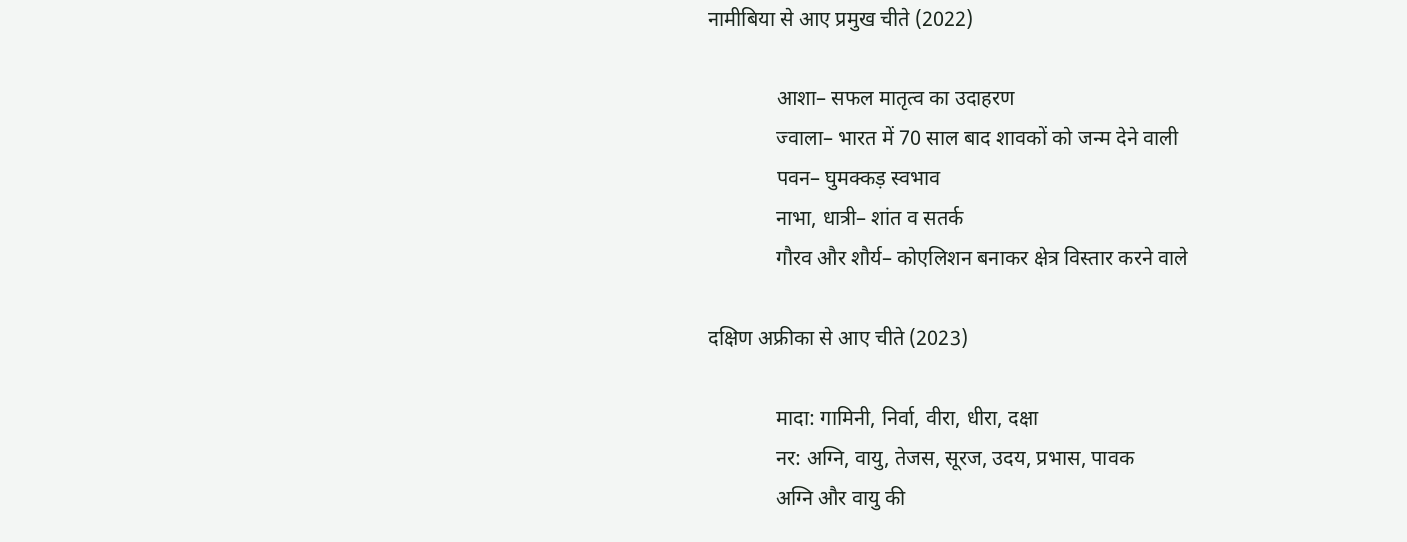नामीबिया से आए प्रमुख चीते (2022)

             आशा– सफल मातृत्व का उदाहरण
             ज्वाला– भारत में 70 साल बाद शावकों को जन्म देने वाली
             पवन– घुमक्कड़ स्वभाव
             नाभा, धात्री– शांत व सतर्क
             गौरव और शौर्य– कोएलिशन बनाकर क्षेत्र विस्तार करने वाले

दक्षिण अफ्रीका से आए चीते (2023)

             मादा: गामिनी, निर्वा, वीरा, धीरा, दक्षा
             नर: अग्नि, वायु, तेजस, सूरज, उदय, प्रभास, पावक
             अग्नि और वायु की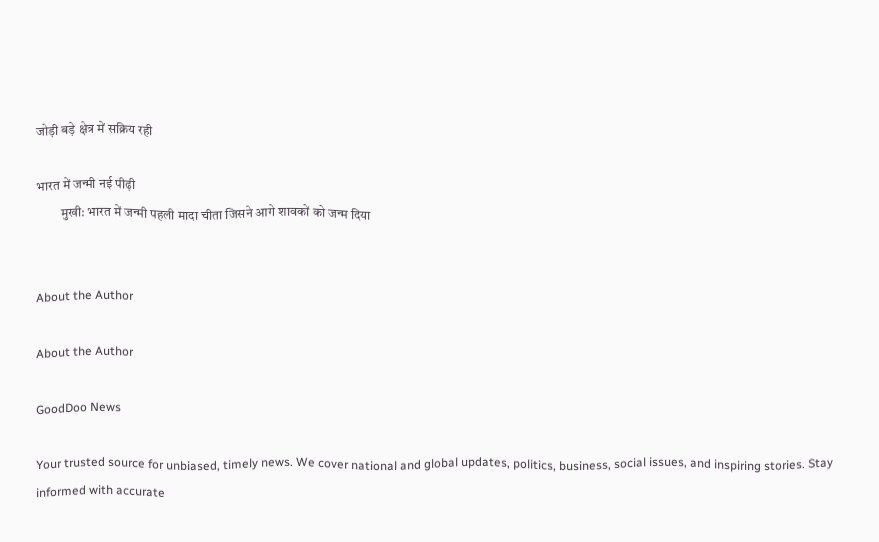जोड़ी बड़े क्षेत्र में सक्रिय रही

भारत में जन्मी नई पीढ़ी
         मुखी: भारत में जन्मी पहली मादा चीता जिसने आगे शावकों को जन्म दिया


About the Author

About the Author

GoodDoo News

Your trusted source for unbiased, timely news. We cover national and global updates, politics, business, social issues, and inspiring stories. Stay informed with accurate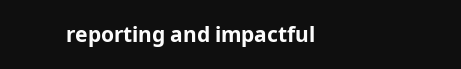reporting and impactful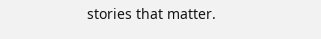stories that matter.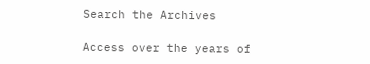Search the Archives

Access over the years of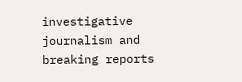investigative journalism and breaking reports